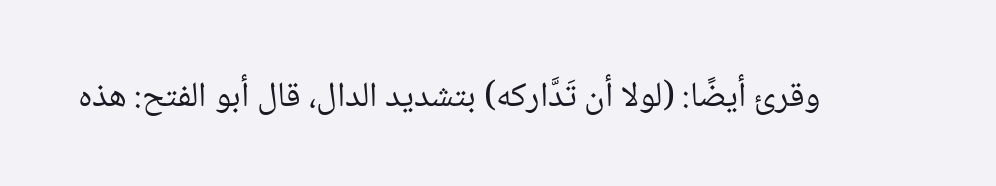وقرئ أيضًا: (لولا أن تَدَّاركه) بتشديد الدال، قال أبو الفتح: هذه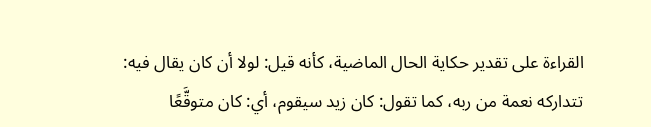القراءة على تقدير حكاية الحال الماضية، كأنه قيل: لولا أن كان يقال فيه: تتداركه نعمة من ربه، كما تقول: كان زيد سيقوم، أي: كان متوقَّعًا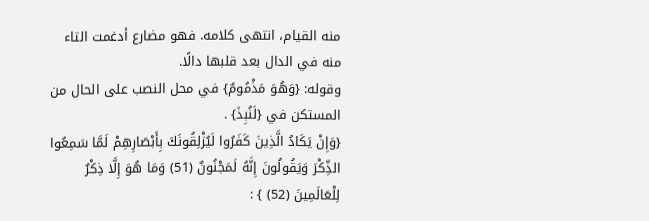منه القيام، انتهى كلامه. فهو مضارع أدغمت التاء منه في الدال بعد قلبها دالًا.
وقوله: {وَهُوَ مَذْمُومٌ} في محل النصب على الحال من المستكن في {لَنُبِذَ} .
{وَإِنْ يَكَادُ الَّذِينَ كَفَرُوا لَيُزْلِقُونَكَ بِأَبْصَارِهِمْ لَمَّا سَمِعُوا الذِّكْرَ وَيَقُولُونَ إِنَّهُ لَمَجْنُونٌ (51) وَمَا هُوَ إِلَّا ذِكْرٌ لِلْعَالَمِينَ (52) } :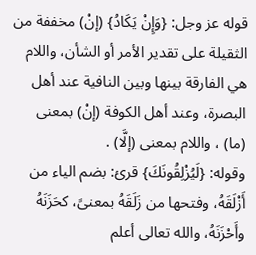قوله عز وجل: {وَإِنْ يَكَادُ} (إنْ) مخففة من الثقيلة على تقدير الأمر أو الشأن، واللام هي الفارقة بينها وبين النافية عند أهل البصرة، وعند أهل الكوفة (إنْ) بمعنى (ما) ، واللام بمعنى (إلَّا) .
وقوله: {لَيُزْلِقُونَكَ} قرئ: بضم الياء من أَزْلَقَهُ، وفتحها من زَلَقَهُ بمعنىً، كحَزَنَهُ وأَحْزَنَهُ، والله تعالى أعلم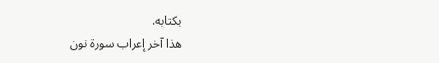بكتابه.
هذا آخر إعراب سورة نون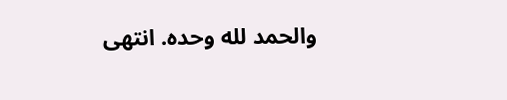والحمد لله وحده. انتهى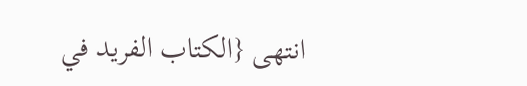انتهى {الكتاب الفريد في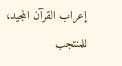إعراب القرآن المجيد، للمنتجب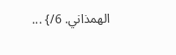الهمذاني. 6/} ...